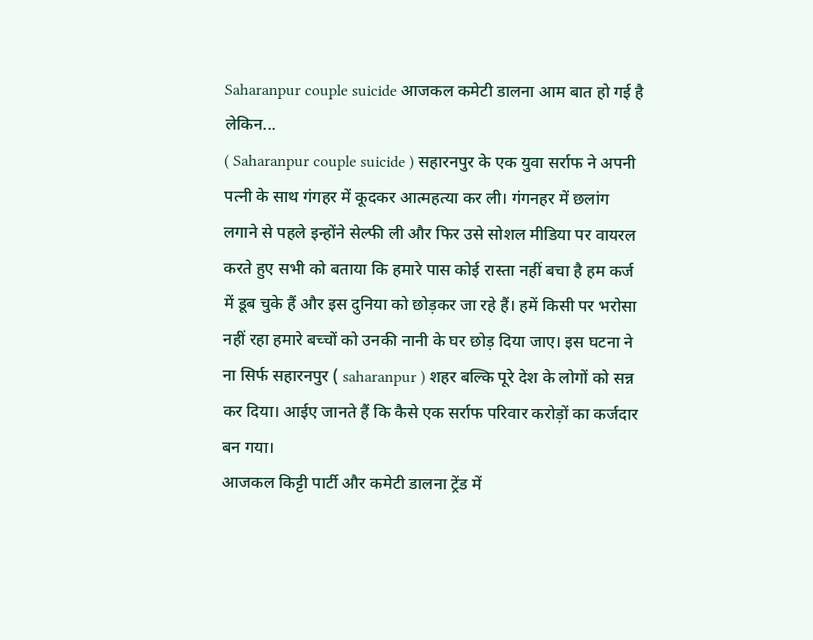Saharanpur couple suicide आजकल कमेटी डालना आम बात हो गई है लेकिन...
( Saharanpur couple suicide ) सहारनपुर के एक युवा सर्राफ ने अपनी पत्नी के साथ गंगहर में कूदकर आत्महत्या कर ली। गंगनहर में छलांग लगाने से पहले इन्होंने सेल्फी ली और फिर उसे सोशल मीडिया पर वायरल करते हुए सभी को बताया कि हमारे पास कोई रास्ता नहीं बचा है हम कर्ज में डूब चुके हैं और इस दुनिया को छोड़कर जा रहे हैं। हमें किसी पर भरोसा नहीं रहा हमारे बच्चों को उनकी नानी के घर छोड़ दिया जाए। इस घटना ने ना सिर्फ सहारनपुर ( saharanpur ) शहर बल्कि पूरे देश के लोगों को सन्न कर दिया। आईए जानते हैं कि कैसे एक सर्राफ परिवार करोड़ों का कर्जदार बन गया।
आजकल किट्टी पार्टी और कमेटी डालना ट्रेंड में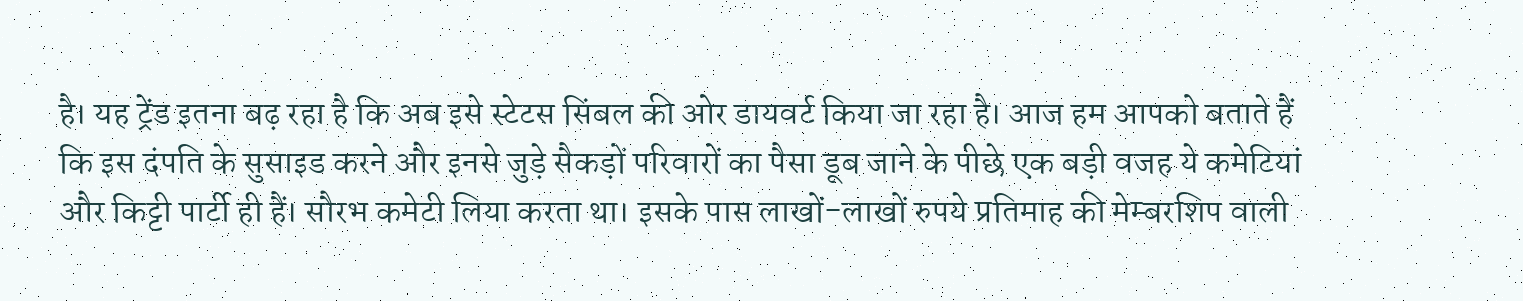है। यह ट्रेंड इतना बढ़ रहा है कि अब इसे स्टेटस सिंबल की ओर डायवर्ट किया जा रहा है। आज हम आपको बताते हैं कि इस दंपति के सुसाइड करने और इनसे जुड़े सैकड़ों परिवारों का पैसा डूब जाने के पीछे एक बड़ी वजह ये कमेटियां और किट्टी पार्टी ही हैं। सौरभ कमेटी लिया करता था। इसके पास लाखों-लाखों रुपये प्रतिमाह की मेम्बरशिप वाली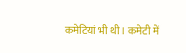कमेटियां भी थी। कमेटी में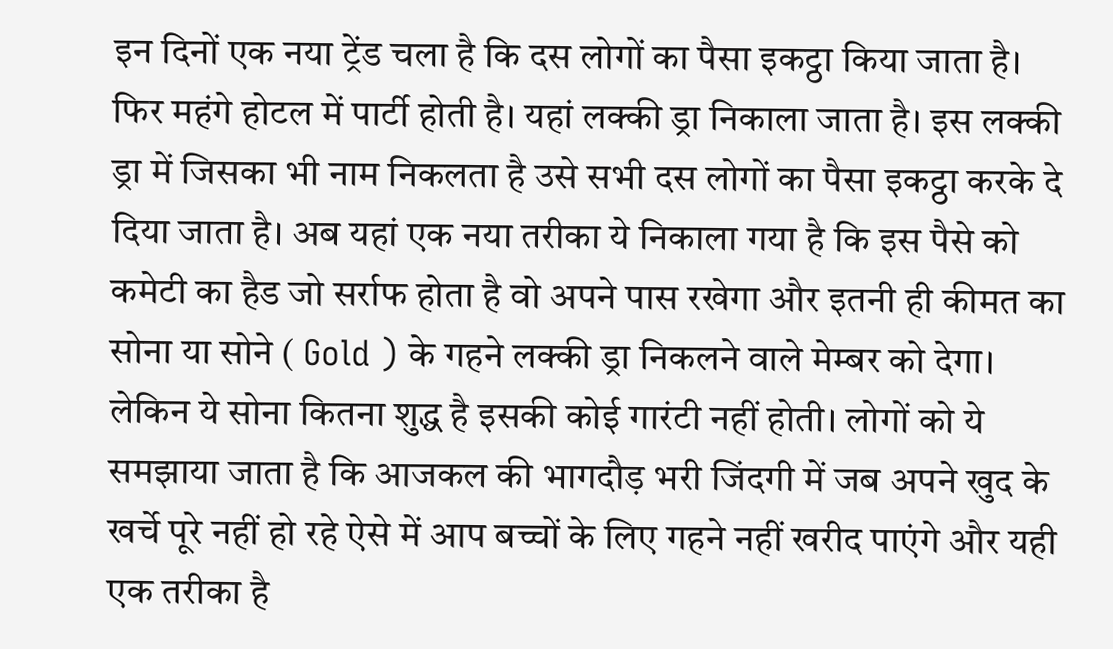इन दिनों एक नया ट्रेंड चला है कि दस लोगों का पैसा इकट्ठा किया जाता है। फिर महंगे होटल में पार्टी होती है। यहां लक्की ड्रा निकाला जाता है। इस लक्की ड्रा में जिसका भी नाम निकलता है उसे सभी दस लोगों का पैसा इकट्ठा करके दे दिया जाता है। अब यहां एक नया तरीका ये निकाला गया है कि इस पैसे को कमेटी का हैड जो सर्राफ होता है वो अपने पास रखेगा और इतनी ही कीमत का सोना या सोने ( Gold ) के गहने लक्की ड्रा निकलने वाले मेम्बर को देगा। लेकिन ये सोना कितना शुद्ध है इसकी कोई गारंटी नहीं होती। लोगों को ये समझाया जाता है कि आजकल की भागदौड़ भरी जिंदगी में जब अपने खुद के खर्चे पूरे नहीं हो रहे ऐसे में आप बच्चों के लिए गहने नहीं खरीद पाएंगे और यही एक तरीका है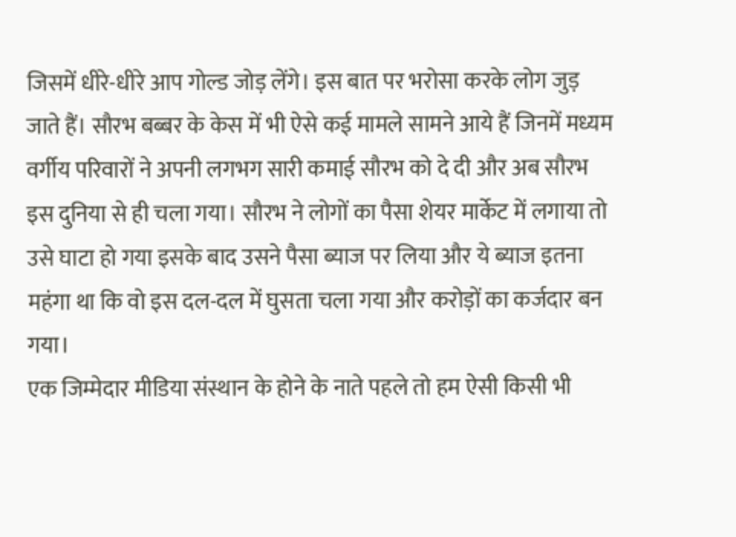जिसमें धीरे-धीरे आप गोल्ड जोड़ लेंगे। इस बात पर भरोसा करके लोग जुड़ जाते हैं। सौरभ बब्बर के केस में भी ऐसे कई मामले सामने आये हैं जिनमें मध्यम वर्गीय परिवारों ने अपनी लगभग सारी कमाई सौरभ को दे दी और अब सौरभ इस दुनिया से ही चला गया। सौरभ ने लोगों का पैसा शेयर मार्केट में लगाया तो उसे घाटा हो गया इसके बाद उसने पैसा ब्याज पर लिया और ये ब्याज इतना महंगा था कि वो इस दल-दल में घुसता चला गया और करोड़ों का कर्जदार बन गया।
एक जिम्मेदार मीडिया संस्थान के होने के नाते पहले तो हम ऐसी किसी भी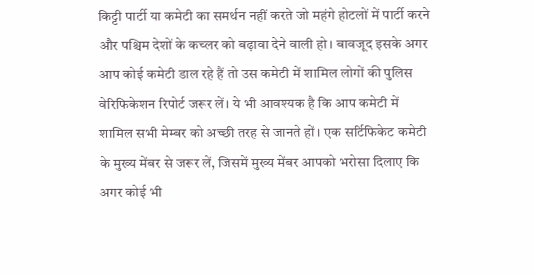किट्टी पार्टी या कमेटी का समर्थन नहीं करते जो महंगे होटलों में पार्टी करने और पश्चिम देशों के कच्लर को बढ़ावा देने वाली हो। बावजूद इसके अगर आप कोई कमेटी डाल रहे हैं तो उस कमेटी में शामिल लोगों की पुलिस वेरिफिकेशन रिपोर्ट जरूर लें। ये भी आवश्यक है कि आप कमेटी में शामिल सभी मेम्बर को अच्छी तरह से जानते हों। एक सर्टिफिकेट कमेटी के मुख्य मेंबर से जरूर लें, जिसमें मुख्य मेंबर आपको भरोसा दिलाए कि अगर कोई भी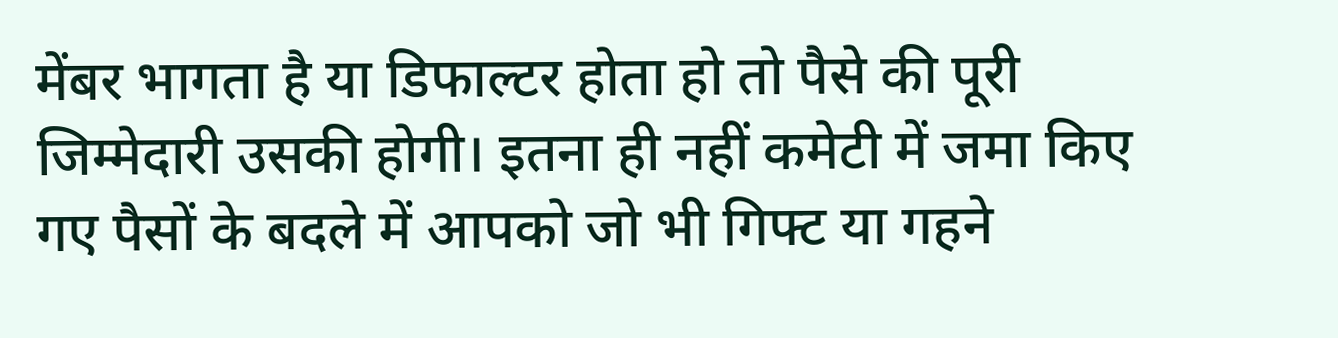मेंबर भागता है या डिफाल्टर होता हो तो पैसे की पूरी जिम्मेदारी उसकी होगी। इतना ही नहीं कमेटी में जमा किए गए पैसों के बदले में आपको जो भी गिफ्ट या गहने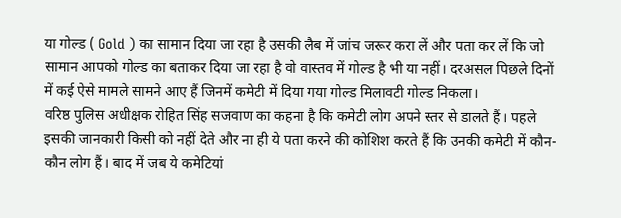या गोल्ड ( Gold ) का सामान दिया जा रहा है उसकी लैब में जांच जरूर करा लें और पता कर लें कि जो सामान आपको गोल्ड का बताकर दिया जा रहा है वो वास्तव में गोल्ड है भी या नहीं। दरअसल पिछले दिनों में कई ऐसे मामले सामने आए हैं जिनमें कमेटी में दिया गया गोल्ड मिलावटी गोल्ड निकला।
वरिष्ठ पुलिस अधीक्षक रोहित सिंह सजवाण का कहना है कि कमेटी लोग अपने स्तर से डालते हैं। पहले इसकी जानकारी किसी को नहीं देते और ना ही ये पता करने की कोशिश करते हैं कि उनकी कमेटी में कौन-कौन लोग हैं। बाद में जब ये कमेटियां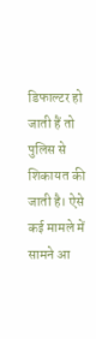डिफाल्टर हो जाती हैं तो पुलिस से शिकायत की जाती है। ऐसे कई मामले में सामने आ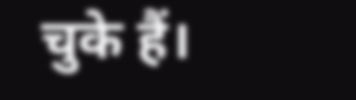चुके हैं।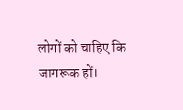लोगों को चाहिए कि जागरूक हों।